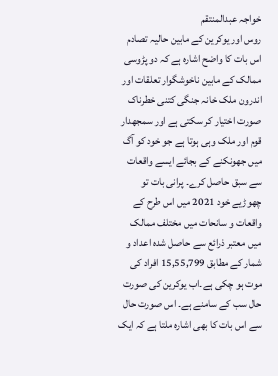خواجہ عبدالمنتقم
روس اور یوکرین کے مابین حالیہ تصادم اس بات کا واضح اشارہ ہے کہ دو پڑوسی ممالک کے مابین ناخوشگوار تعلقات اور اندرون ملک خانہ جنگی کتنی خطرناک صورت اختیار کر سکتی ہے اور سمجھدار قوم اور ملک وہی ہوتا ہے جو خود کو آگ میں جھونکنے کے بجائے ایسے واقعات سے سبق حاصل کرے۔ پرانی بات تو چھوڑیے خود 2021 میں اس طرح کے واقعات و سانحات میں مختلف ممالک میں معتبر ذرائع سے حاصل شدہ اعداد و شمار کے مطابق 15,55,799 افراد کی موت ہو چکی ہے۔اب یوکرین کی صورت حال سب کے سامنے ہے۔ اس صورت حال سے اس بات کا بھی اشارہ ملتا ہے کہ ایک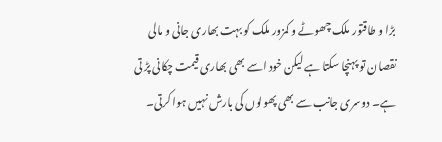بڑا و طاقتور ملک چھوٹے و کمزور ملک کو بہت بھاری جانی و مالی نقصان تو پہنچا سکتا ہے لیکن خود اسے بھی بھاری قیمت چکانی پڑ تی ہے۔ دوسری جانب سے بھی پھولوں کی بارش نہیں ہوا کرتی۔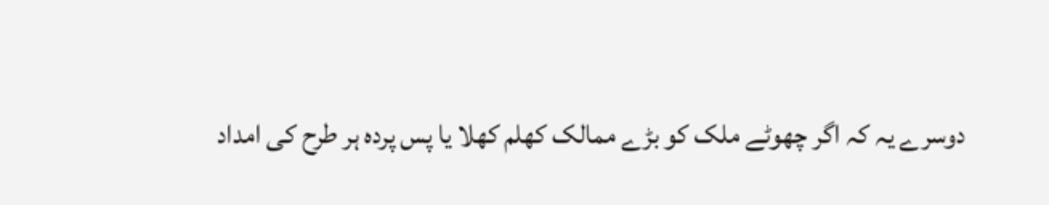دوسرے یہ کہ اگر چھوٹے ملک کو بڑے ممالک کھلم کھلا یا پس پردہ ہر طرح کی امداد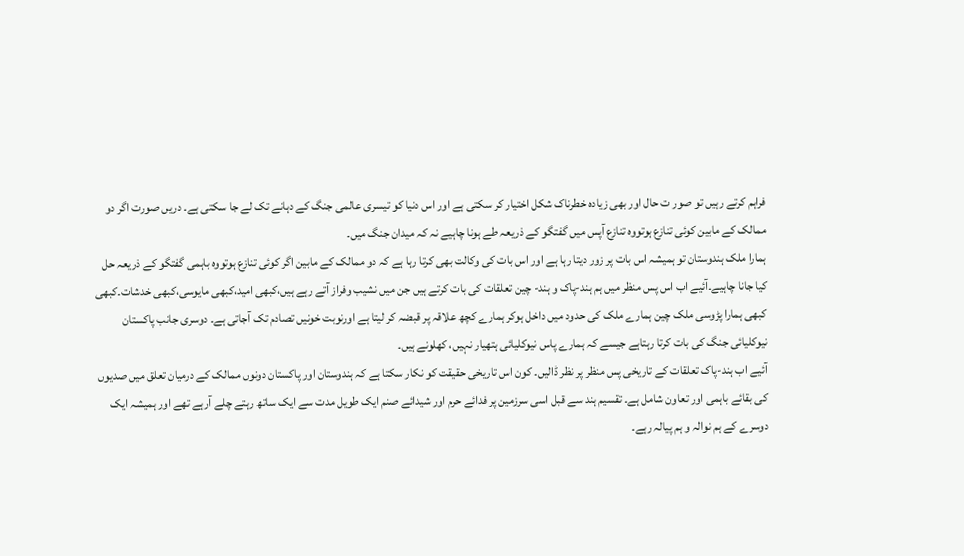فراہم کرتے رہیں تو صور ت حال اور بھی زیادہ خطرناک شکل اختیار کر سکتی ہے اور اس دنیا کو تیسری عالمی جنگ کے دہانے تک لے جا سکتی ہے۔ دریں صورت اگر دو ممالک کے مابین کوئی تنازع ہوتووہ تنازع آپس میں گفتگو کے ذریعہ طے ہونا چاہیے نہ کہ میدان جنگ میں۔
ہمارا ملک ہندوستان تو ہمیشہ اس بات پر زور دیتا رہا ہے اور اس بات کی وکالت بھی کرتا رہا ہے کہ دو ممالک کے مابین اگر کوئی تنازع ہوتووہ باہمی گفتگو کے ذریعہ حل کیا جانا چاہیے۔آئیے اب اس پس منظر میں ہم ہند-پاک و ہند- چین تعلقات کی بات کرتے ہیں جن میں نشیب وفراز آتے رہے ہیں،کبھی امید،کبھی مایوسی،کبھی خدشات۔کبھی کبھی ہمارا پڑوسی ملک چین ہمارے ملک کی حدود میں داخل ہوکر ہمارے کچھ علاقہ پر قبضہ کر لیتا ہے اورنوبت خونیں تصادم تک آجاتی ہے۔ دوسری جانب پاکستان نیوکلیائی جنگ کی بات کرتا رہتاہے جیسے کہ ہمارے پاس نیوکلیائی ہتھیار نہیں، کھلونے ہیں۔
آئیے اب ہند-پاک تعلقات کے تاریخی پس منظر پر نظر ڈالیں۔ کون اس تاریخی حقیقت کو نکار سکتا ہے کہ ہندوستان اور پاکستان دونوں ممالک کے درمیان تعلق میں صدیوں کی بقائے باہمی اور تعاون شامل ہے۔ تقسیم ہند سے قبل اسی سرزمین پر فدائے حرم اور شیدائے صنم ایک طویل مدت سے ایک ساتھ رہتے چلے آرہے تھے اور ہمیشہ ایک دوسرے کے ہم نوالہ و ہم پیالہ رہے۔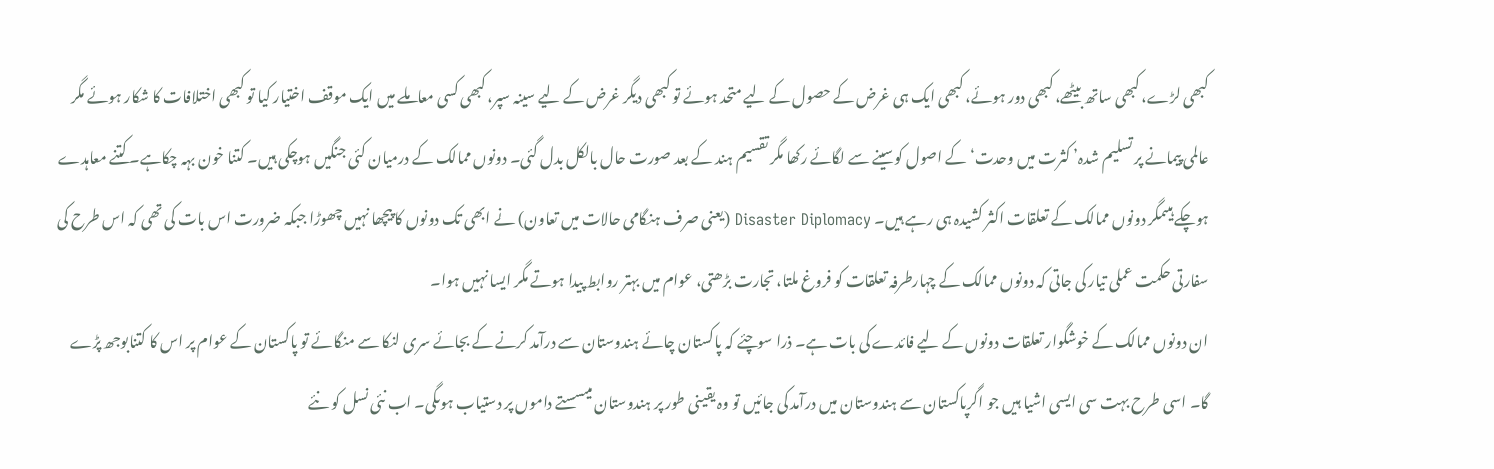کبھی لڑے، کبھی ساتھ بیٹھے، کبھی دور ہوئے، کبھی ایک ہی غرض کے حصول کے لیے متحد ہوئے تو کبھی دیگر غرض کے لیے سینہ سپر، کبھی کسی معاملے میں ایک موقف اختیار کیا تو کبھی اختلافات کا شکار ہوئے مگر عالمی پیمانے پر تسلیم شدہ’ کثرت میں وحدت‘ کے اصول کوسینے سے لگائے رکھا مگر تقسیم ہند کے بعد صورت حال بالکل بدل گئی۔ دونوں ممالک کے درمیان کئی جنگیں ہوچکی ہیں۔ کتنا خون بہہ چکاہے۔ کتنے معاہدے ہوچکے ہیںمگر دونوں ممالک کے تعلقات اکثر کشیدہ ہی رہے ہیں۔ Disaster Diplomacy (یعنی صرف ہنگامی حالات میں تعاون) نے ابھی تک دونوں کا پیچھا نہیں چھوڑا جبکہ ضرورت اس بات کی تھی کہ اس طرح کی سفارتی حکمت عملی تیار کی جاتی کہ دونوں ممالک کے چہارطرفہ تعلقات کو فروغ ملتا، تجارت بڑھتی، عوام میں بہتر روابط پیدا ہوتے مگر ایسا نہیں ہوا۔
ان دونوں ممالک کے خوشگوار تعلقات دونوں کے لیے فائدے کی بات ہے۔ ذرا سوچئے کہ پاکستان چائے ہندوستان سے درآمد کرنے کے بجائے سری لنکا سے منگائے تو پاکستان کے عوام پر اس کا کتنابوجھ پڑے گا۔ اسی طرح بہت سی ایسی اشیا ہیں جو اگرپاکستان سے ہندوستان میں درآمد کی جائیں تو وہ یقینی طور پر ہندوستان میںسستے داموں پر دستیاب ہوںگی۔ اب نئی نسل کو نئے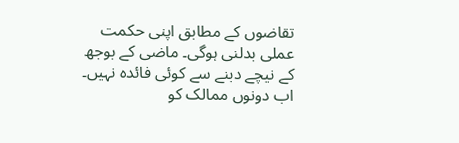تقاضوں کے مطابق اپنی حکمت عملی بدلنی ہوگی۔ ماضی کے بوجھ کے نیچے دبنے سے کوئی فائدہ نہیں۔ اب دونوں ممالک کو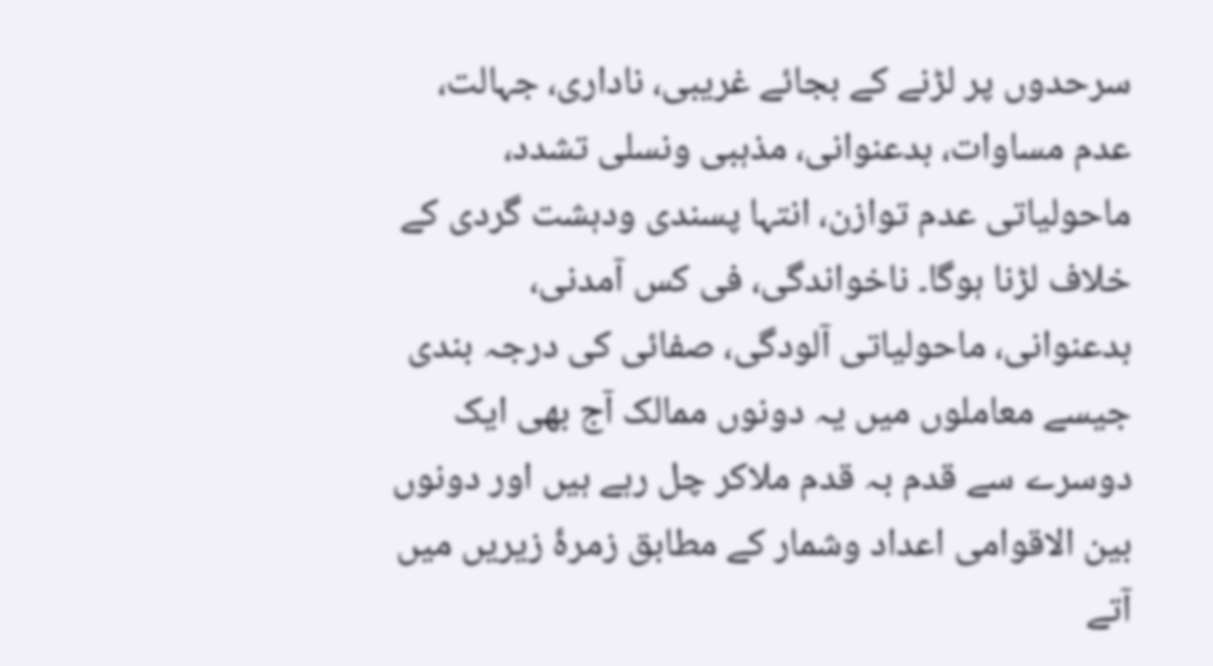سرحدوں پر لڑنے کے بجائے غریبی، ناداری، جہالت، عدم مساوات، بدعنوانی، مذہبی ونسلی تشدد، ماحولیاتی عدم توازن، انتہا پسندی ودہشت گردی کے خلاف لڑنا ہوگا۔ ناخواندگی، فی کس آمدنی، بدعنوانی، ماحولیاتی آلودگی، صفائی کی درجہ بندی جیسے معاملوں میں یہ دونوں ممالک آج بھی ایک دوسرے سے قدم بہ قدم ملاکر چل رہے ہیں اور دونوں بین الاقوامی اعداد وشمار کے مطابق زمرۂ زیریں میں آتے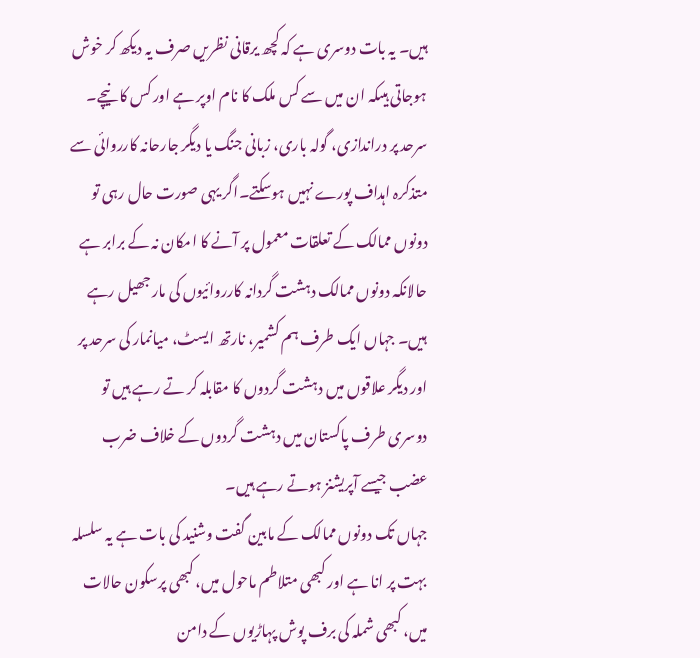ہیں۔ یہ بات دوسری ہے کہ کچھ یرقانی نظریں صرف یہ دیکھ کر خوش ہوجاتی ہیںکہ ان میں سے کس ملک کا نام اوپر ہے اور کس کا نیچے۔
سرحد پر دراندازی، گولہ باری، زبانی جنگ یا دیگر جارحانہ کارروائی سے متذکرہ اہداف پورے نہیں ہوسکتے۔اگر یہی صورت حال رہی تو دونوں ممالک کے تعلقات معمول پر آنے کا امکان نہ کے برابر ہے حالانکہ دونوں ممالک دہشت گردانہ کارروائیوں کی مار جھیل رہے ہیں۔ جہاں ایک طرف ہم کشمیر، نارتھ ایسٹ، میانمار کی سرحد پر اور دیگر علاقوں میں دہشت گردوں کا مقابلہ کر تے رہے ہیں تو دوسری طرف پاکستان میں دہشت گردوں کے خلاف ضرب عضب جیسے آپریشنز ہوتے رہے ہیں۔
جہاں تک دونوں ممالک کے مابین گفت وشنید کی بات ہے یہ سلسلہ بہت پر انا ہے اور کبھی متلاطم ماحول میں، کبھی پرسکون حالات میں، کبھی شملہ کی برف پوش پہاڑیوں کے دامن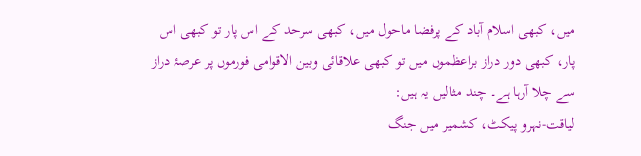میں، کبھی اسلام آباد کے پرفضا ماحول میں، کبھی سرحد کے اس پار تو کبھی اس پار، کبھی دور دراز براعظموں میں تو کبھی علاقائی وبین الاقوامی فورموں پر عرصۂ دراز سے چلا آرہا ہے۔ چند مثالیں یہ ہیں:
لیاقت-نہرو پیکٹ، کشمیر میں جنگ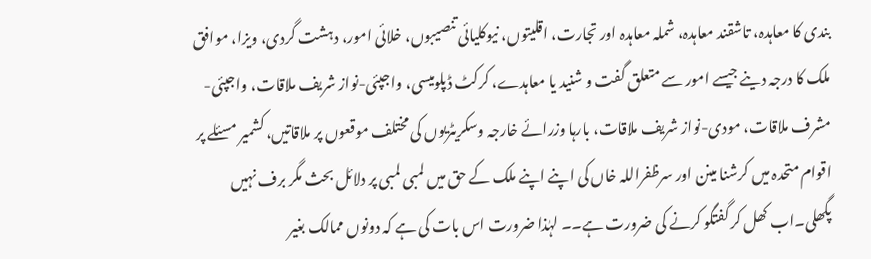بندی کا معاہدہ، تاشقند معاہدہ، شملہ معاہدہ اور تجارت، اقلیتوں، نیوکلیائی تنصیبوں، خلائی امور، دہشت گردی، ویزا، موافق ملک کا درجہ دینے جیسے امور سے متعلق گفت و شنید یا معاہدے، کرکٹ ڈپلومیسی، واجپئی-نواز شریف ملاقات، واجپئی-مشرف ملاقات، مودی-نواز شریف ملاقات، بارہا وزرائے خارجہ وسکریٹریوں کی مختلف موقعوں پر ملاقاتیں، کشمیر مسئلے پر اقوام متحدہ میں کرشنا مینن اور سرظفراللہ خاں کی اپنے اپنے ملک کے حق میں لمبی لمبی پر دلائل بحث مگر برف نہیں پگھلی۔اب کھل کر گفتگو کرنے کی ضرورت ہے۔۔ لہٰذا ضرورت اس بات کی ہے کہ دونوں ممالک بغیر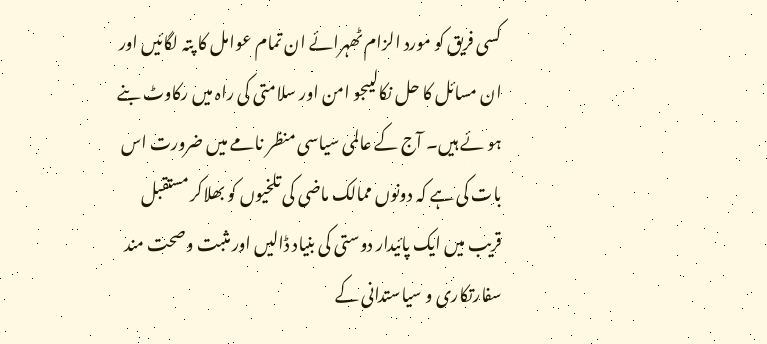کسی فریق کو مورد الزام ٹھہرائے ان تمام عوامل کا پتہ لگائیں اور ان مسائل کا حل نکالیںجو امن اور سلامتی کی راہ میں رکاوٹ بنے ہو ئے ہیں۔ آج کے عالمی سیاسی منظر نامے میں ضرورت اس بات کی ہے کہ دونوں ممالک ماضی کی تلخیوں کو بھلاکر مستقبل قریب میں ایک پائیدار دوستی کی بنیاد ڈالیں اور مثبت وصحت مند سفارتکاری و سیاستدانی کے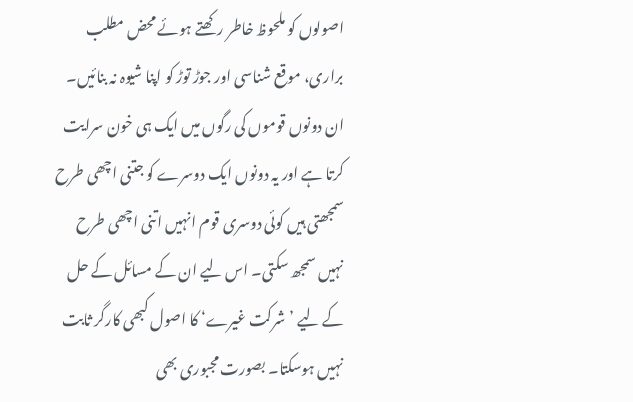اصولوں کو ملحوظ خاطر رکھتے ہوئے محض مطلب براری، موقع شناسی اور جوڑ توڑ کو اپنا شیوہ نہ بنائیں۔ ان دونوں قوموں کی رگوں میں ایک ہی خون سرایت کرتا ہے اور یہ دونوں ایک دوسرے کو جتنی اچھی طرح سمجھتی ہیں کوئی دوسری قوم انہیں اتنی اچھی طرح نہیں سمجھ سکتی۔ اس لیے ان کے مسائل کے حل کے لیے ’شرکت غیرے‘ کا اصول کبھی کارگر ثابت نہیں ہوسکتا۔ بصورت مجبوری بھی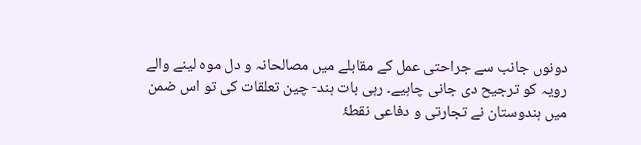دونوں جانب سے جراحتی عمل کے مقابلے میں مصالحانہ و دل موہ لینے والے رویہ کو ترجیح دی جانی چاہیے۔ رہی بات ہند- چین تعلقات کی تو اس ضمن میں ہندوستان نے تجارتی و دفاعی نقطۂ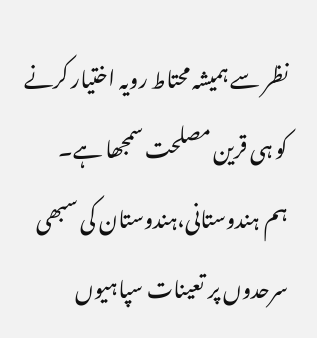نظر سے ہمیشہ محتاط رویہ اختیار کرنے کو ہی قرین مصلحت سمجھا ہے۔
ہم ہندوستانی،ہندوستان کی سبھی سرحدوں پر تعینات سپاہیوں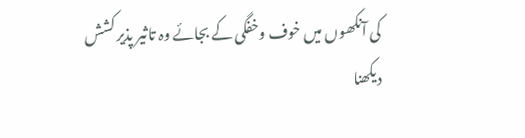کی آنکھوں میں خوف وخفگی کے بجائے وہ تاثیر پذیر کشش دیکھنا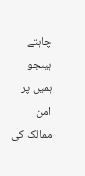چاہتے ہیںجو ہمیں پر امن ممالک کی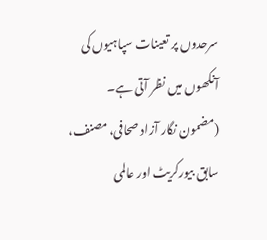سرحدوں پر تعینات سپاہیوں کی آنکھوں میں نظر آتی ہے۔
(مضمون نگار آزاد صحافی، مصنف، سابق بیورکریٹ اور عالمی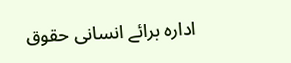ادارہ برائے انسانی حقوق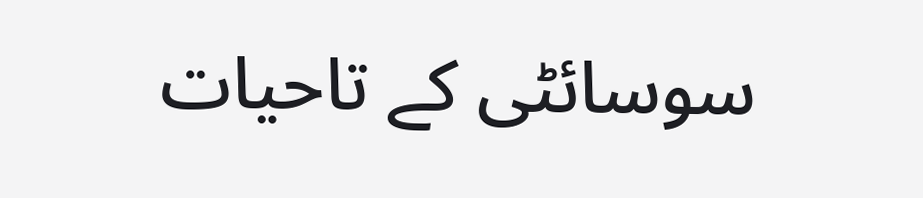سوسائٹی کے تاحیات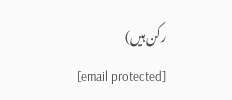رکن ہیں)
[email protected]